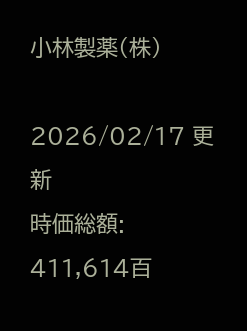小林製薬(株)

2026/02/17 更新
時価総額: 411,614百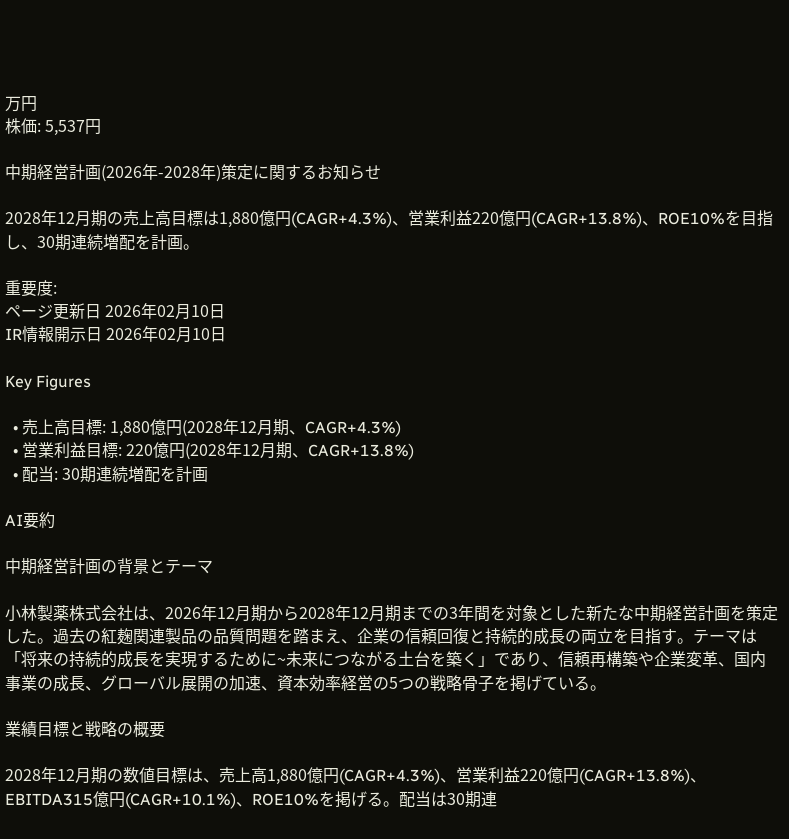万円
株価: 5,537円

中期経営計画(2026年-2028年)策定に関するお知らせ

2028年12月期の売上高目標は1,880億円(CAGR+4.3%)、営業利益220億円(CAGR+13.8%)、ROE10%を目指し、30期連続増配を計画。

重要度:
ページ更新日 2026年02月10日
IR情報開示日 2026年02月10日

Key Figures

  • 売上高目標: 1,880億円(2028年12月期、CAGR+4.3%)
  • 営業利益目標: 220億円(2028年12月期、CAGR+13.8%)
  • 配当: 30期連続増配を計画

AI要約

中期経営計画の背景とテーマ

小林製薬株式会社は、2026年12月期から2028年12月期までの3年間を対象とした新たな中期経営計画を策定した。過去の紅麹関連製品の品質問題を踏まえ、企業の信頼回復と持続的成長の両立を目指す。テーマは「将来の持続的成長を実現するために~未来につながる土台を築く」であり、信頼再構築や企業変革、国内事業の成長、グローバル展開の加速、資本効率経営の5つの戦略骨子を掲げている。

業績目標と戦略の概要

2028年12月期の数値目標は、売上高1,880億円(CAGR+4.3%)、営業利益220億円(CAGR+13.8%)、EBITDA315億円(CAGR+10.1%)、ROE10%を掲げる。配当は30期連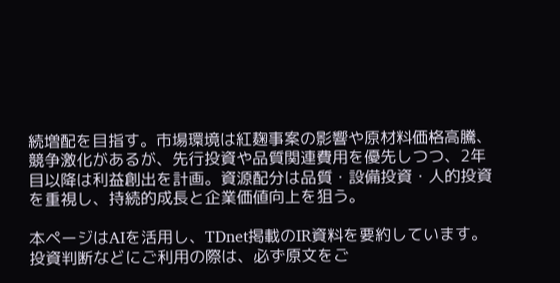続増配を目指す。市場環境は紅麹事案の影響や原材料価格高騰、競争激化があるが、先行投資や品質関連費用を優先しつつ、2年目以降は利益創出を計画。資源配分は品質・設備投資・人的投資を重視し、持続的成長と企業価値向上を狙う。

本ページはAIを活用し、TDnet掲載のIR資料を要約しています。投資判断などにご利用の際は、必ず原文をご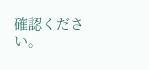確認ください。